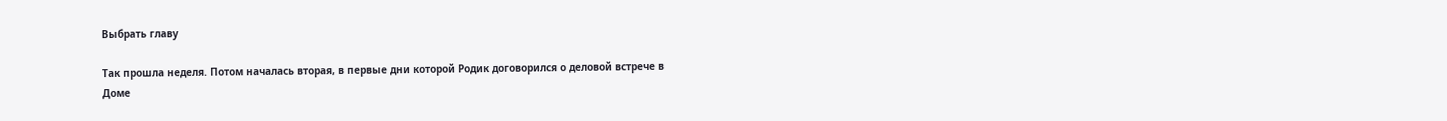Выбрать главу

Так прошла неделя. Потом началась вторая, в первые дни которой Родик договорился о деловой встрече в Доме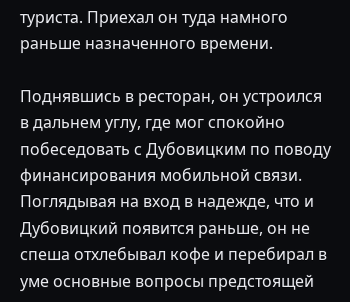туриста. Приехал он туда намного раньше назначенного времени.

Поднявшись в ресторан, он устроился в дальнем углу, где мог спокойно побеседовать с Дубовицким по поводу финансирования мобильной связи. Поглядывая на вход в надежде, что и Дубовицкий появится раньше, он не спеша отхлебывал кофе и перебирал в уме основные вопросы предстоящей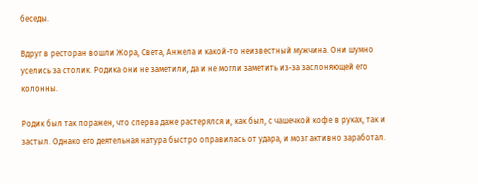беседы.

Вдруг в ресторан вошли Жора, Света, Анжела и какой-то неизвестный мужчина. Они шумно уселись за столик. Родика они не заметили, да и не могли заметить из-за заслоняющей его колонны.

Родик был так поражен, что сперва даже растерялся и, как был, с чашечкой кофе в руках, так и застыл. Однако его деятельная натура быстро оправилась от удара, и мозг активно заработал.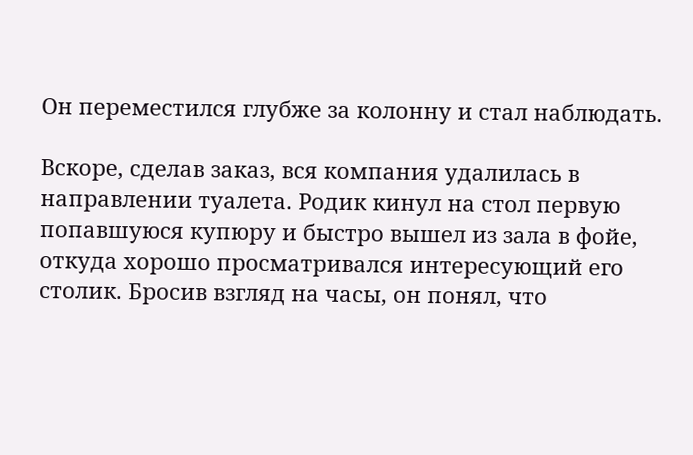Он переместился глубже за колонну и стал наблюдать.

Вскоре, сделав заказ, вся компания удалилась в направлении туалета. Родик кинул на стол первую попавшуюся купюру и быстро вышел из зала в фойе, откуда хорошо просматривался интересующий его столик. Бросив взгляд на часы, он понял, что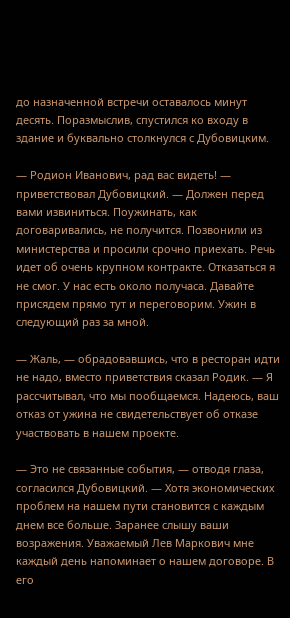до назначенной встречи оставалось минут десять. Поразмыслив, спустился ко входу в здание и буквально столкнулся с Дубовицким.

— Родион Иванович, рад вас видеть! — приветствовал Дубовицкий. — Должен перед вами извиниться. Поужинать, как договаривались, не получится. Позвонили из министерства и просили срочно приехать. Речь идет об очень крупном контракте. Отказаться я не смог. У нас есть около получаса. Давайте присядем прямо тут и переговорим. Ужин в следующий раз за мной.

— Жаль, — обрадовавшись, что в ресторан идти не надо, вместо приветствия сказал Родик. — Я рассчитывал, что мы пообщаемся. Надеюсь, ваш отказ от ужина не свидетельствует об отказе участвовать в нашем проекте.

— Это не связанные события, — отводя глаза, согласился Дубовицкий. — Хотя экономических проблем на нашем пути становится с каждым днем все больше. Заранее слышу ваши возражения. Уважаемый Лев Маркович мне каждый день напоминает о нашем договоре. В его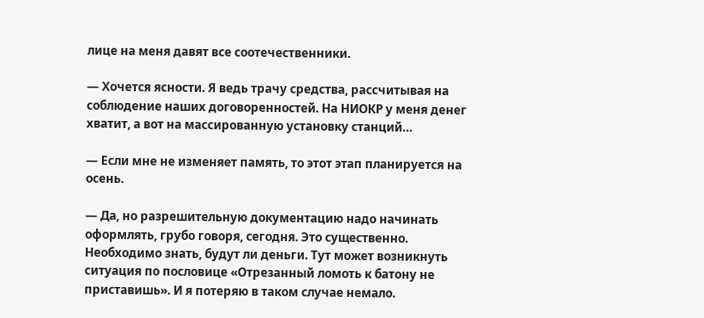лице на меня давят все соотечественники.

— Хочется ясности. Я ведь трачу средства, рассчитывая на соблюдение наших договоренностей. На НИОКР у меня денег хватит, а вот на массированную установку станций…

— Если мне не изменяет память, то этот этап планируется на осень.

— Да, но разрешительную документацию надо начинать оформлять, грубо говоря, сегодня. Это существенно. Необходимо знать, будут ли деньги. Тут может возникнуть ситуация по пословице «Отрезанный ломоть к батону не приставишь». И я потеряю в таком случае немало.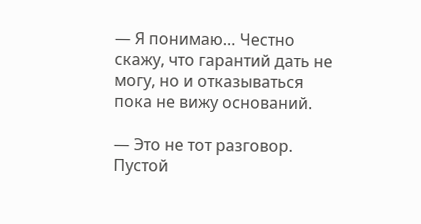— Я понимаю… Честно скажу, что гарантий дать не могу, но и отказываться пока не вижу оснований.

— Это не тот разговор. Пустой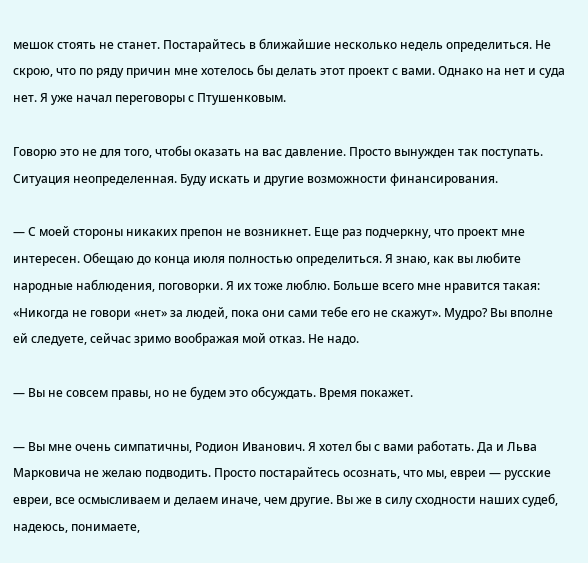мешок стоять не станет. Постарайтесь в ближайшие несколько недель определиться. Не скрою, что по ряду причин мне хотелось бы делать этот проект с вами. Однако на нет и суда нет. Я уже начал переговоры с Птушенковым.

Говорю это не для того, чтобы оказать на вас давление. Просто вынужден так поступать. Ситуация неопределенная. Буду искать и другие возможности финансирования.

— С моей стороны никаких препон не возникнет. Еще раз подчеркну, что проект мне интересен. Обещаю до конца июля полностью определиться. Я знаю, как вы любите народные наблюдения, поговорки. Я их тоже люблю. Больше всего мне нравится такая: «Никогда не говори «нет» за людей, пока они сами тебе его не скажут». Мудро? Вы вполне ей следуете, сейчас зримо воображая мой отказ. Не надо.

— Вы не совсем правы, но не будем это обсуждать. Время покажет.

— Вы мне очень симпатичны, Родион Иванович. Я хотел бы с вами работать. Да и Льва Марковича не желаю подводить. Просто постарайтесь осознать, что мы, евреи — русские евреи, все осмысливаем и делаем иначе, чем другие. Вы же в силу сходности наших судеб, надеюсь, понимаете,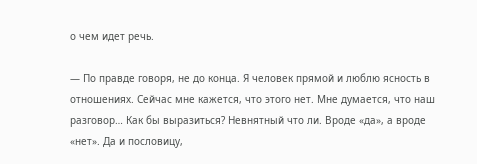о чем идет речь.

— По правде говоря, не до конца. Я человек прямой и люблю ясность в отношениях. Сейчас мне кажется, что этого нет. Мне думается, что наш разговор… Как бы выразиться? Невнятный что ли. Вроде «да», а вроде «нет». Да и пословицу,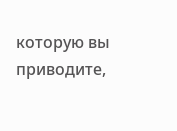которую вы приводите,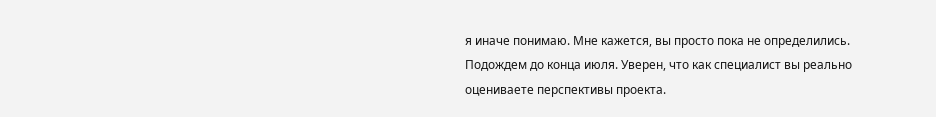я иначе понимаю. Мне кажется, вы просто пока не определились. Подождем до конца июля. Уверен, что как специалист вы реально оцениваете перспективы проекта.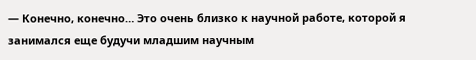— Конечно, конечно… Это очень близко к научной работе, которой я занимался еще будучи младшим научным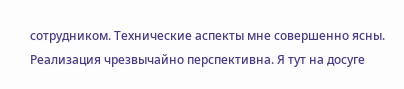сотрудником. Технические аспекты мне совершенно ясны. Реализация чрезвычайно перспективна. Я тут на досуге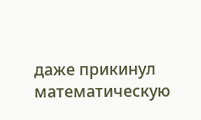даже прикинул математическую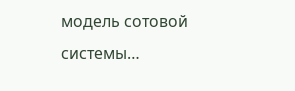модель сотовой системы…